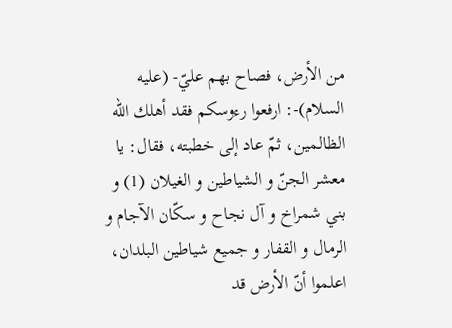من الأرض، فصاح بهم عليّ- (عليه السلام)-: ارفعوا رءوسكم فقد أهلك اللّه الظالمين، ثمّ عاد إلى خطبته، فقال: يا معشر الجنّ و الشياطين و الغيلان (1) و بني شمراخ و آل نجاح و سكّان الآجام و الرمال و القفار و جميع شياطين البلدان، اعلموا أنّ الأرض قد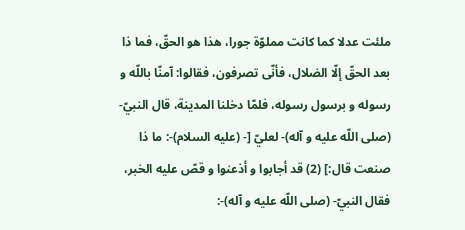ملئت عدلا كما كانت مملوّة جورا، هذا هو الحقّ، فما ذا بعد الحقّ إلّا الضلال، فأنّى تصرفون، فقالوا: آمنّا باللّه و رسوله و برسول رسوله، فلمّا دخلنا المدينة، قال النبيّ- (صلى اللّه عليه و آله)- لعليّ [- (عليه السلام)-: ما ذا صنعت قال:] (2) قد أجابوا و أذعنوا و قصّ عليه الخبر، فقال النبيّ- (صلى اللّه عليه و آله)-: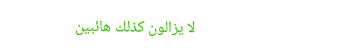لا يزالون كذلك هائبين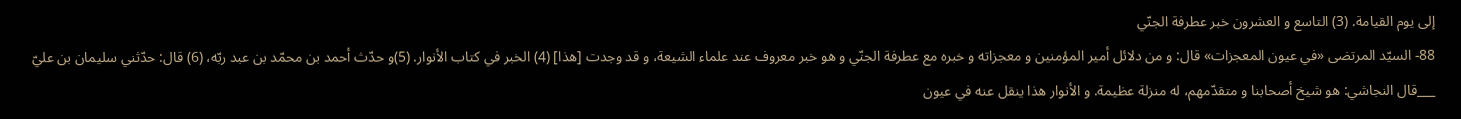إلى يوم القيامة. (3) التاسع و العشرون خبر عطرفة الجنّي
88- السيّد المرتضى «في عيون المعجزات» قال: و من دلائل أمير المؤمنين و معجزاته و خبره مع عطرفة الجنّي و هو خبر معروف عند علماء الشيعة، و قد وجدت [هذا] (4) الخبر في كتاب الأنوار. (5)و حدّث أحمد بن محمّد بن عبد ربّه، (6) قال: حدّثني سليمان بن عليّ
___قال النجاشي: هو شيخ أصحابنا و متقدّمهم، له منزلة عظيمة. و الأنوار هذا ينقل عنه في عيون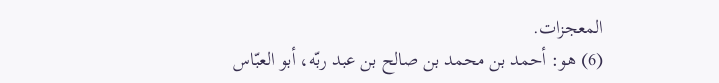المعجزات.
(6) هو: أحمد بن محمد بن صالح بن عبد ربّه، أبو العبّاس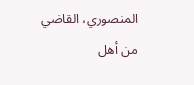المنصوري، القاضي من أهل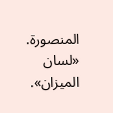المنصورة. «لسان الميزان».